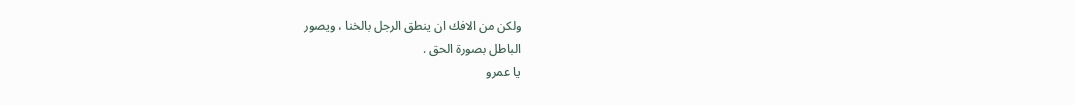ولكن من الافك ان ينطق الرجل بالخنا ، ويصور
الباطل بصورة الحق .
يا عمرو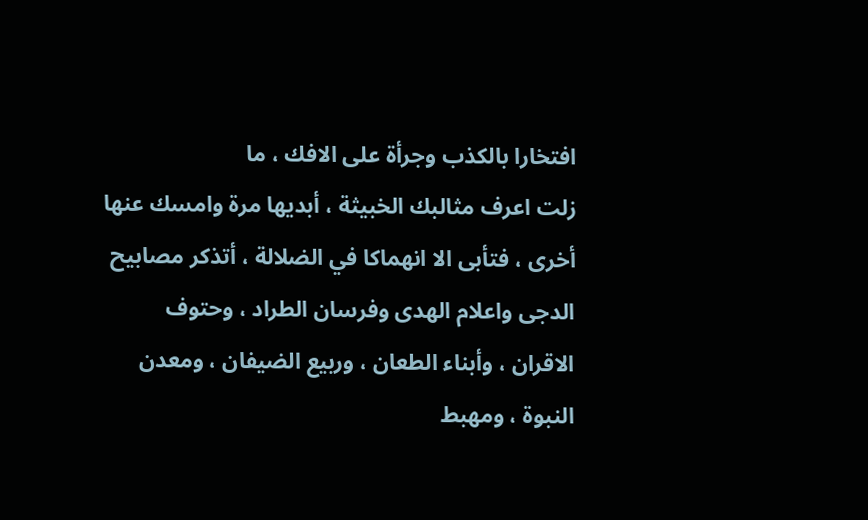افتخارا بالكذب وجرأة على الافك ، ما
زلت اعرف مثالبك الخبيثة ، أبديها مرة وامسك عنها
أخرى ، فتأبى الا انهماكا في الضلالة ، أتذكر مصابيح
الدجى واعلام الهدى وفرسان الطراد ، وحتوف
الاقران ، وأبناء الطعان ، وربيع الضيفان ، ومعدن
النبوة ، ومهبط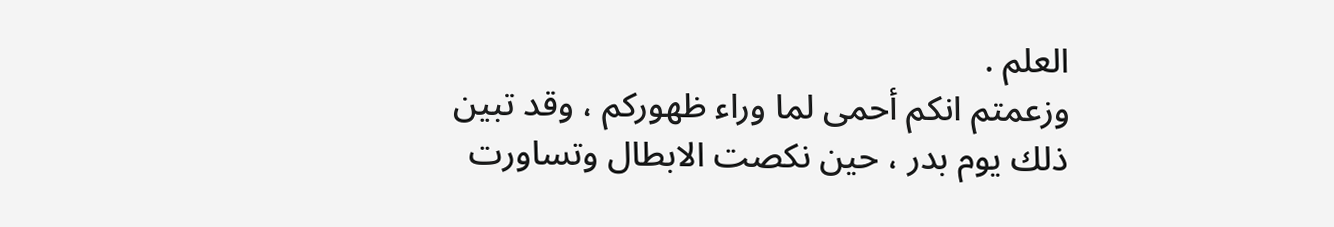العلم .
وزعمتم انكم أحمى لما وراء ظهوركم ، وقد تبين
ذلك يوم بدر ، حين نكصت الابطال وتساورت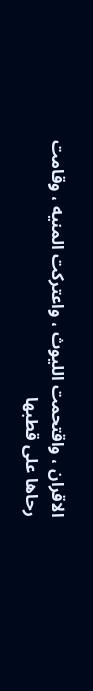الاقران ، واقتحمت الليوث ، واعتركت المنيه ، وقامت
رحاها على قطبها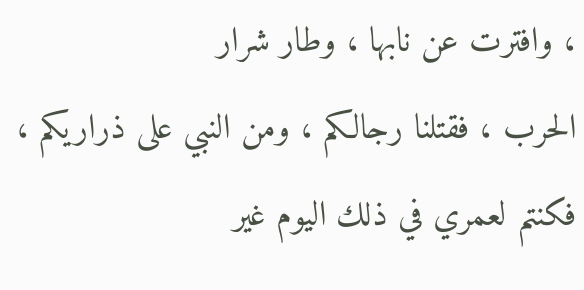، وافترت عن نابها ، وطار شرار
الحرب ، فقتلنا رجالكم ، ومن النبي على ذراريكم ،
فكنتم لعمري في ذلك اليوم غير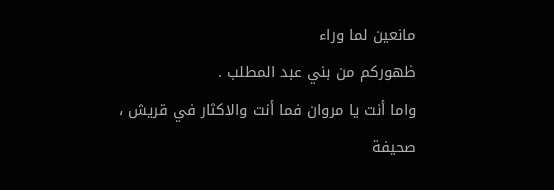مانعين لما وراء
ظهوركم من بني عبد المطلب .
واما أنت يا مروان فما أنت والاكثار في قريش ،
صحيفة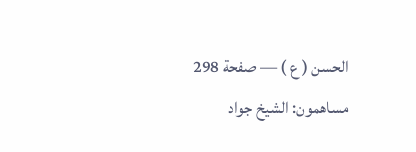الحسن ( ع ) — صفحة 298
مساهمون: الشيخ جواد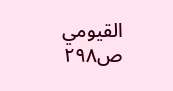القيومي
ص٢٩٨